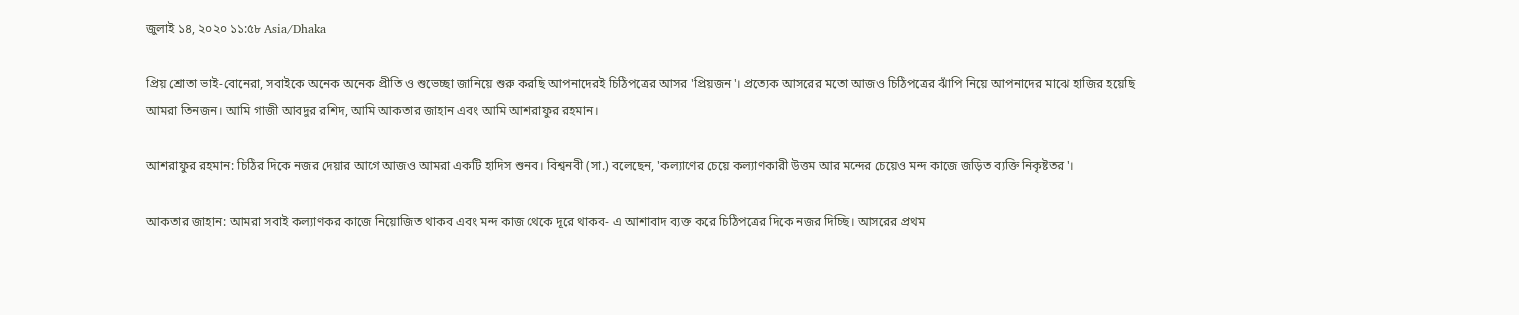জুলাই ১৪, ২০২০ ১১:৫৮ Asia/Dhaka

প্রিয় শ্রোতা ভাই-বোনেরা, সবাইকে অনেক অনেক প্রীতি ও শুভেচ্ছা জানিয়ে শুরু করছি আপনাদেরই চিঠিপত্রের আসর 'প্রিয়জন'। প্রত্যেক আসরের মতো আজও চিঠিপত্রের ঝাঁপি নিয়ে আপনাদের মাঝে হাজির হয়েছি আমরা তিনজন। আমি গাজী আবদুর রশিদ, আমি আকতার জাহান এবং আমি আশরাফুর রহমান।

আশরাফুর রহমান: চিঠির দিকে নজর দেয়ার আগে আজও আমরা একটি হাদিস শুনব। বিশ্বনবী (সা.) বলেছেন, 'কল্যাণের চেয়ে কল্যাণকারী উত্তম আর মন্দের চেয়েও মন্দ কাজে জড়িত ব্যক্তি নিকৃষ্টতর'।

আকতার জাহান: আমরা সবাই কল্যাণকর কাজে নিয়োজিত থাকব এবং মন্দ কাজ থেকে দূরে থাকব- এ আশাবাদ ব্যক্ত করে চিঠিপত্রের দিকে নজর দিচ্ছি। আসরের প্রথম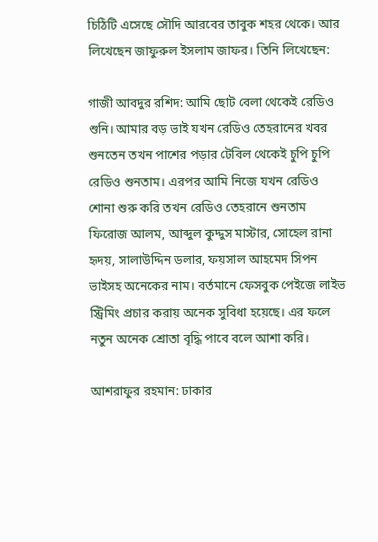চিঠিটি এসেছে সৌদি আরবের তাবুক শহর থেকে। আর লিখেছেন জাফুরুল ইসলাম জাফর। তিনি লিখেছেন:

গাজী আবদুর রশিদ: আমি ছোট বেলা থেকেই রেডিও শুনি। আমার বড় ভাই যখন রেডিও তেহরানের খবর শুনতেন তখন পাশের পড়ার টেবিল থেকেই চুপি চুপি রেডিও শুনতাম। এরপর আমি নিজে যখন রেডিও শোনা শুরু করি তখন রেডিও তেহরানে শুনতাম ফিরোজ আলম, আব্দুল কুদ্দুস মাস্টার, সোহেল রানা হৃদয়, সালাউদ্দিন ডলার, ফয়সাল আহমেদ সিপন ভাইসহ অনেকের নাম। বর্তমানে ফেসবুক পেইজে লাইভ স্ট্রিমিং প্রচার করায় অনেক সুবিধা হয়েছে। এর ফলে নতুন অনেক শ্রোতা বৃদ্ধি পাবে বলে আশা করি।

আশরাফুর রহমান: ঢাকার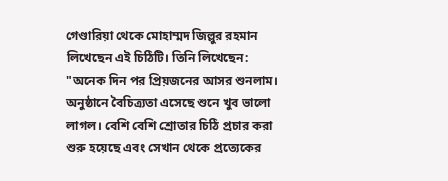গেণ্ডারিয়া থেকে মোহাম্মদ জিল্লুর রহমান লিখেছেন এই চিঠিটি। তিনি লিখেছেন: "অনেক দিন পর প্রিয়জনের আসর শুনলাম। অনুষ্ঠানে বৈচিত্র্যতা এসেছে শুনে খুব ভালো লাগল। বেশি বেশি শ্রোতার চিঠি প্রচার করা শুরু হয়েছে এবং সেখান থেকে প্রত্যেকের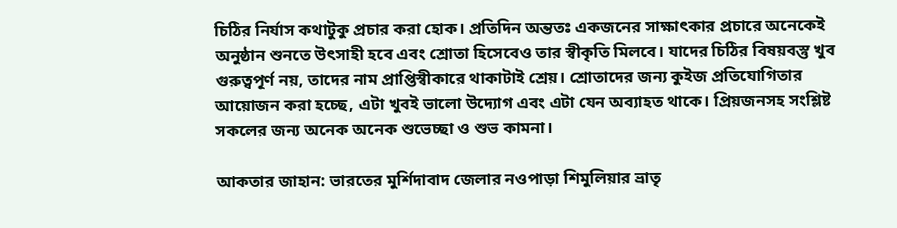চিঠির নির্যাস কথাটুকু প্রচার করা হোক। প্রতিদিন অন্ততঃ একজনের সাক্ষাৎকার প্রচারে অনেকেই অনুষ্ঠান শুনতে উৎসাহী হবে এবং শ্রোতা হিসেবেও তার স্বীকৃতি মিলবে। যাদের চিঠির বিষয়বস্তু খুব গুরুত্বপূর্ণ নয়, তাদের নাম প্রাপ্তিস্বীকারে থাকাটাই শ্রেয়। শ্রোতাদের জন্য কুইজ প্রতিযোগিতার আয়োজন করা হচ্ছে, এটা খুবই ভালো উদ্যোগ এবং এটা যেন অব্যাহত থাকে। প্রিয়জনসহ সংশ্লিষ্ট সকলের জন্য অনেক অনেক শুভেচ্ছা ও শুভ কামনা।

আকতার জাহান: ভারতের মুর্শিদাবাদ জেলার নওপাড়া শিমুলিয়ার ভ্রাতৃ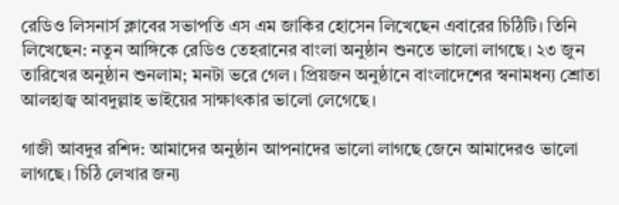রেডিও লিসনার্স ক্লাবের সভাপতি এস এম জাকির হোসেন লিখেছেন এবারের চিঠিটি। তিনি লিখেছেন: নতুন আঙ্গিকে রেডিও তেহরানের বাংলা অনুষ্ঠান শুনতে ভালো লাগছে। ২৩ জুন তারিখের অনুষ্ঠান শুনলাম; মনটা ভরে গেল। প্রিয়জন অনুষ্ঠানে বাংলাদেশের স্বনামধন্য শ্রোতা আলহাজ্ব আবদুল্লাহ ভাইয়ের সাক্ষাৎকার ভালো লেগেছে।

গাজী আবদুর রশিদ: আমাদের অনুষ্ঠান আপনাদের ভালো লাগছে জেনে আমাদেরও ভালো লাগছে। চিঠি লেখার জন্য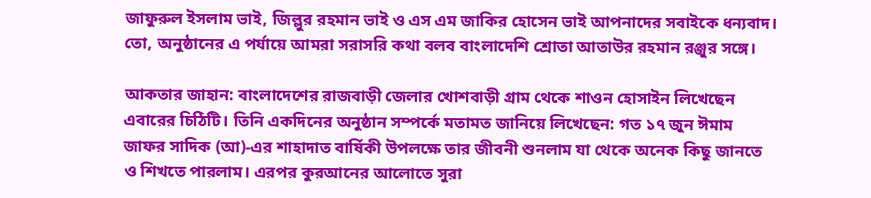জাফুরুল ইসলাম ভাই, জিল্লুর রহমান ভাই ও এস এম জাকির হোসেন ভাই আপনাদের সবাইকে ধন্যবাদ। তো, অনুষ্ঠানের এ পর্যায়ে আমরা সরাসরি কথা বলব বাংলাদেশি শ্রোতা আতাউর রহমান রঞ্জুর সঙ্গে।

আকতার জাহান: বাংলাদেশের রাজবাড়ী জেলার খোশবাড়ী গ্রাম থেকে শাওন হোসাইন লিখেছেন এবারের চিঠিটি। তিনি একদিনের অনুষ্ঠান সম্পর্কে মতামত জানিয়ে লিখেছেন: গত ১৭ জুন ঈমাম জাফর সাদিক (আ)-এর শাহাদাত বার্ষিকী উপলক্ষে তার জীবনী শুনলাম যা থেকে অনেক কিছু জানতে ও শিখতে পারলাম। এরপর কুরআনের আলোতে সুরা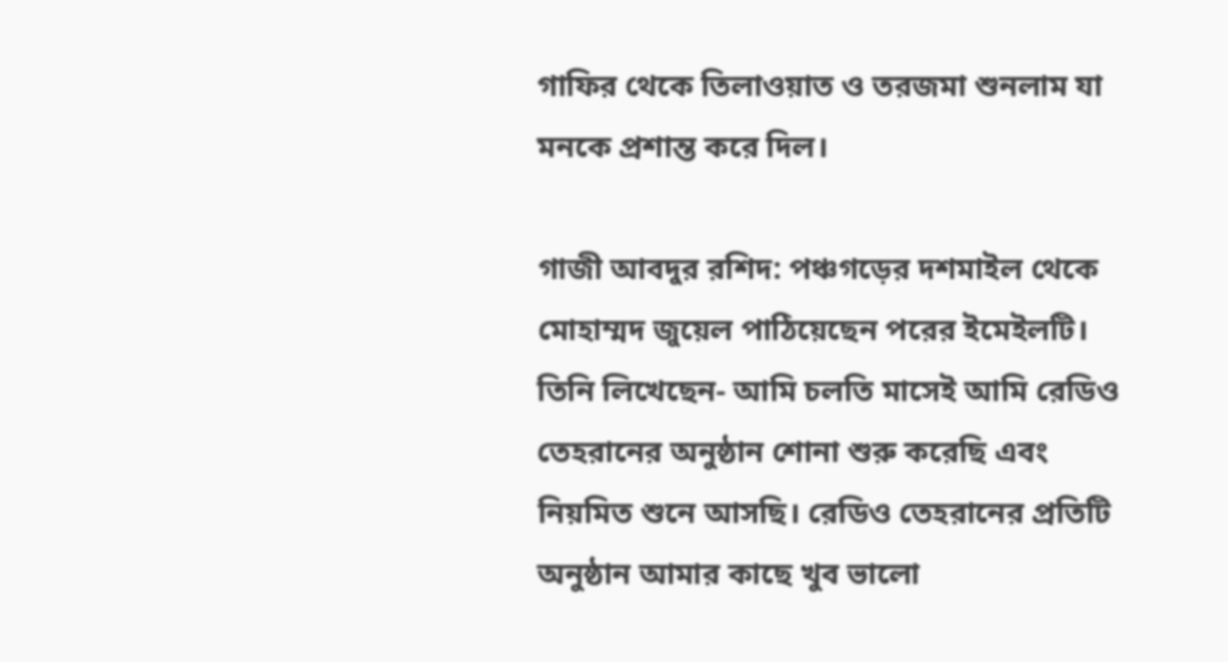গাফির থেকে তিলাওয়াত ও তরজমা শুনলাম যা মনকে প্রশান্ত করে দিল।

গাজী আবদুর রশিদ: পঞ্চগড়ের দশমাইল থেকে মোহাম্মদ জুয়েল পাঠিয়েছেন পরের ইমেইলটি। তিনি লিখেছেন- আমি চলতি মাসেই আমি রেডিও তেহরানের অনুষ্ঠান শোনা শুরু করেছি এবং নিয়মিত শুনে আসছি। রেডিও তেহরানের প্রতিটি অনুষ্ঠান আমার কাছে খুব ভালো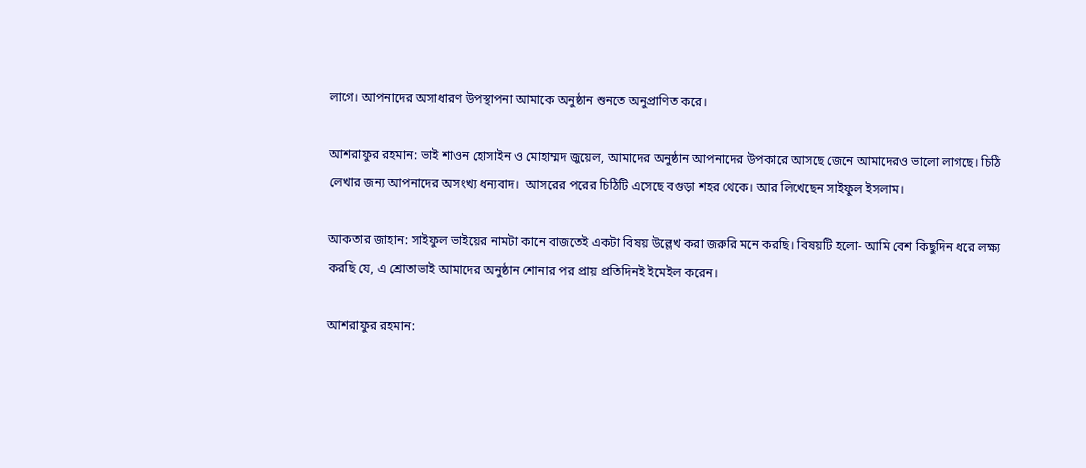লাগে। আপনাদের অসাধারণ উপস্থাপনা আমাকে অনুষ্ঠান শুনতে অনুপ্রাণিত করে।

আশরাফুর রহমান: ভাই শাওন হোসাইন ও মোহাম্মদ জুয়েল, আমাদের অনুষ্ঠান আপনাদের উপকারে আসছে জেনে আমাদেরও ভালো লাগছে। চিঠি লেখার জন্য আপনাদের অসংখ্য ধন্যবাদ।  আসরের পরের চিঠিটি এসেছে বগুড়া শহর থেকে। আর লিখেছেন সাইফুল ইসলাম।

আকতার জাহান: সাইফুল ভাইয়ের নামটা কানে বাজতেই একটা বিষয় উল্লেখ করা জরুরি মনে করছি। বিষয়টি হলো- আমি বেশ কিছুদিন ধরে লক্ষ্য করছি যে, এ শ্রোতাভাই আমাদের অনুষ্ঠান শোনার পর প্রায় প্রতিদিনই ইমেইল করেন।

আশরাফুর রহমান: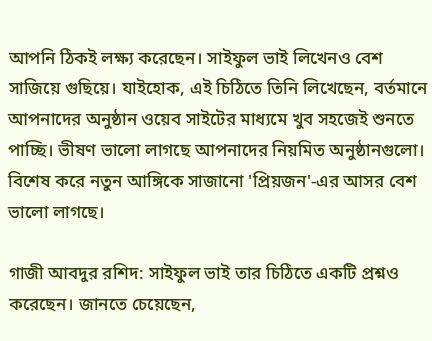আপনি ঠিকই লক্ষ্য করেছেন। সাইফুল ভাই লিখেনও বেশ সাজিয়ে গুছিয়ে। যাইহোক, এই চিঠিতে তিনি লিখেছেন, বর্তমানে আপনাদের অনুষ্ঠান ওয়েব সাইটের মাধ্যমে খুব সহজেই শুনতে পাচ্ছি। ভীষণ ভালো লাগছে আপনাদের নিয়মিত অনুষ্ঠানগুলো। বিশেষ করে নতুন আঙ্গিকে সাজানো 'প্রিয়জন'-এর আসর বেশ ভালো লাগছে।

গাজী আবদুর রশিদ: সাইফুল ভাই তার চিঠিতে একটি প্রশ্নও করেছেন। জানতে চেয়েছেন,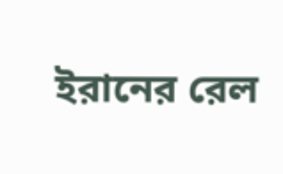ইরানের রেল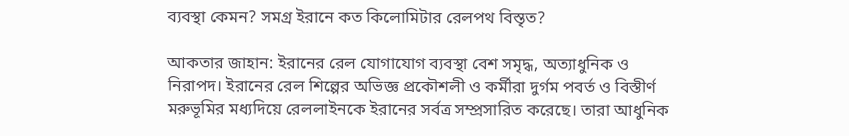ব্যবস্থা কেমন? সমগ্র ইরানে কত কিলোমিটার রেলপথ বিস্তৃত?

আকতার জাহান: ইরানের রেল যোগাযোগ ব্যবস্থা বেশ সমৃদ্ধ, অত্যাধুনিক ও নিরাপদ। ইরানের রেল শিল্পের অভিজ্ঞ প্রকৌশলী ও কর্মীরা দুর্গম পবর্ত ও বিস্তীর্ণ মরুভূমির মধ্যদিয়ে রেললাইনকে ইরানের সর্বত্র সম্প্রসারিত করেছে। তারা আধুনিক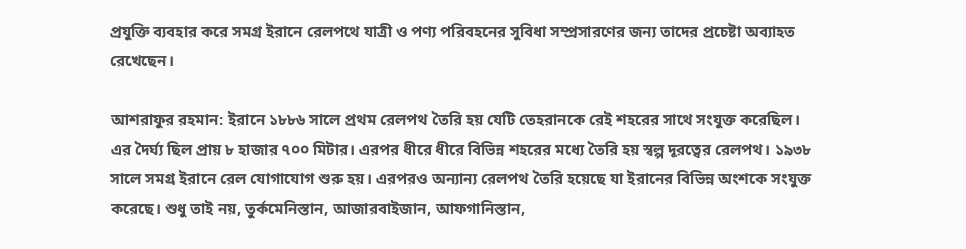প্রযুক্তি ব্যবহার করে সমগ্র ইরানে রেলপথে যাত্রী ও পণ্য পরিবহনের সুবিধা সম্প্রসারণের জন্য তাদের প্রচেষ্টা অব্যাহত রেখেছেন।

আশরাফুর রহমান: ইরানে ১৮৮৬ সালে প্রথম রেলপথ তৈরি হয় যেটি তেহরানকে রেই শহরের সাথে সংযুক্ত করেছিল। এর দৈর্ঘ্য ছিল প্রায় ৮ হাজার ৭০০ মিটার। এরপর ধীরে ধীরে বিভিন্ন শহরের মধ্যে তৈরি হয় স্বল্প দূরত্বের রেলপথ। ১৯৩৮ সালে সমগ্র ইরানে রেল যোগাযোগ শুরু হয়। এরপরও অন্যান্য রেলপথ তৈরি হয়েছে যা ইরানের বিভিন্ন অংশকে সংযুক্ত করেছে। শুধু তাই নয়, তুর্কমেনিস্তান, আজারবাইজান, আফগানিস্তান,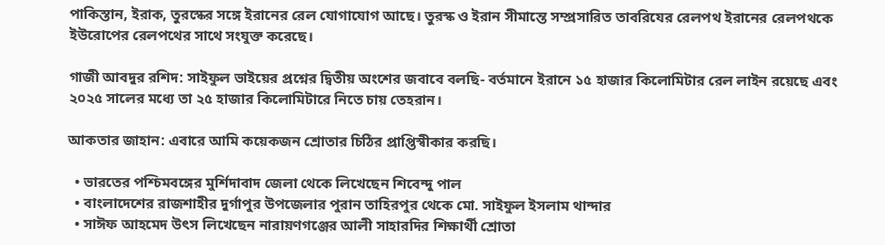পাকিস্তান, ইরাক, তুরস্কের সঙ্গে ইরানের রেল যোগাযোগ আছে। তুরস্ক ও ইরান সীমান্তে সম্প্রসারিত তাবরিযের রেলপথ ইরানের রেলপথকে ইউরোপের রেলপথের সাথে সংযুক্ত করেছে।

গাজী আবদুর রশিদ: সাইফুল ভাইয়ের প্রশ্নের দ্বিতীয় অংশের জবাবে বলছি- বর্তমানে ইরানে ১৫ হাজার কিলোমিটার রেল লাইন রয়েছে এবং ২০২৫ সালের মধ্যে তা ২৫ হাজার কিলোমিটারে নিতে চায় তেহরান।

আকতার জাহান: এবারে আমি কয়েকজন শ্রোতার চিঠির প্রাপ্তিস্বীকার করছি।

  • ভারতের পশ্চিমবঙ্গের মুর্শিদাবাদ জেলা থেকে লিখেছেন শিবেন্দু পাল
  • বাংলাদেশের রাজশাহীর দুর্গাপুর উপজেলার পুরান তাহিরপুর থেকে মো. সাইফুল ইসলাম থান্দার
  • সাঈফ আহমেদ উৎস লিখেছেন নারায়ণগঞ্জের আলী সাহারদির শিক্ষার্থী শ্রোতা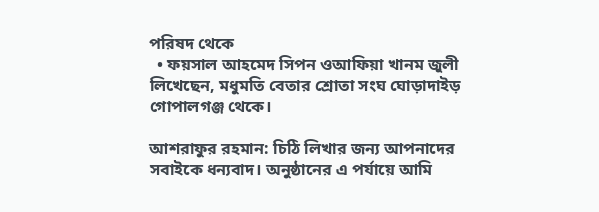পরিষদ থেকে
  • ফয়সাল আহমেদ সিপন ওআফিয়া খানম জুলী লিখেছেন, মধুমতি বেতার শ্রোতা সংঘ ঘোড়াদাইড় গোপালগঞ্জ থেকে।

আশরাফুর রহমান: চিঠি লিখার জন্য আপনাদের সবাইকে ধন্যবাদ। অনুষ্ঠানের এ পর্যায়ে আমি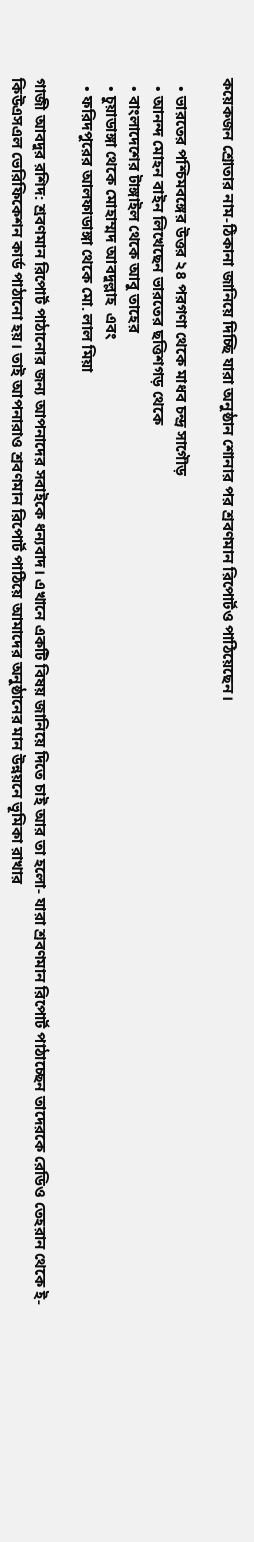কয়েকজন শ্রোতার নাম-ঠিকানা জানিয়ে দিচ্ছি যারা অনুষ্ঠান শোনার পর শ্রবণমান রিপোর্টও পাঠিয়েছেন।

  • ভারতের পশ্চিমবঙ্গের উত্তর ২৪ পরগণা থেকে মাধব চন্দ্র সাগৌড়
  • আনন্দ মোহন বাইন লিখেছেন ভারতের ছত্তিশগড় থেকে
  • বাংলাদেশের টাঙ্গাইল থেকে আবু তাহের
  • চুয়াডাঙ্গা থেকে মোহাম্মদ আবদুল্লাহ  এবং
  • ফরিদপুরের আলফাডাঙ্গা থেকে মো. লাল মিয়া

গাজী আবদুর রশিদ: শ্রবণমান রিপোর্ট পাঠানোর জন্য আপনাদের সবাইকে ধন্যবাদ। এখানে একটি বিষয় জানিয়ে দিতে চাই আর তা হলো- যারা শ্রবণমান রিপোর্ট পাঠাচ্ছেন তাদেরকে রেডিও তেহরান থেকে ই-কিউএসএল ভেরিফিকেশন কার্ড পাঠানো হয়। তাই আপনারাও শ্রবণমান রিপোর্ট পাঠিয়ে আমাদের অনুষ্ঠানের মান উন্নয়নে ভূমিকা রাখার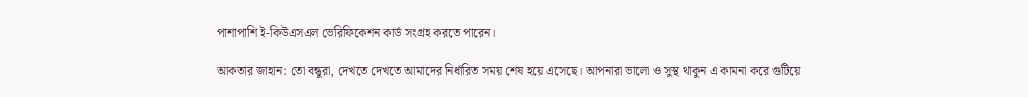পাশাপাশি ই-কিউএসএল ভেরিফিকেশন কার্ড সংগ্রহ করতে পারেন।

আকতার জাহান: তো বন্ধুরা, দেখতে দেখতে আমাদের নির্ধারিত সময় শেষ হয়ে এসেছে। আপনারা ভালো ও সুস্থ থাকুন এ কামনা করে গুটিয়ে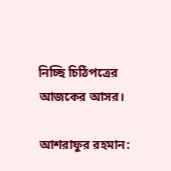নিচ্ছি চিঠিপত্রের আজকের আসর।

আশরাফুর রহমান: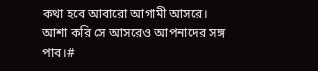কথা হবে আবারো আগামী আসরে। আশা করি সে আসরেও আপনাদের সঙ্গ পাব।#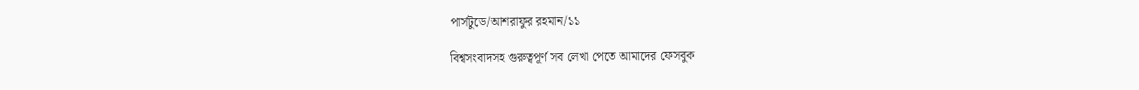পার্সটুডে/আশরাফুর রহমান/১১

বিশ্বসংবাদসহ গুরুত্বপূর্ণ সব লেখা পেতে আমাদের ফেসবুক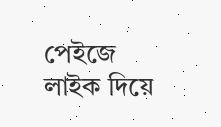পেইজে লাইক দিয়ে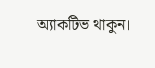অ্যাকটিভ থাকুন।